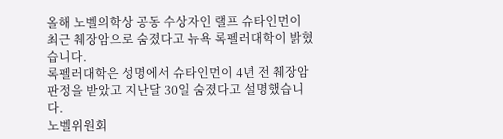올해 노벨의학상 공동 수상자인 랠프 슈타인먼이 최근 췌장암으로 숨졌다고 뉴욕 록펠러대학이 밝혔습니다.
록펠러대학은 성명에서 슈타인먼이 4년 전 췌장암 판정을 받았고 지난달 30일 숨졌다고 설명했습니다.
노벨위원회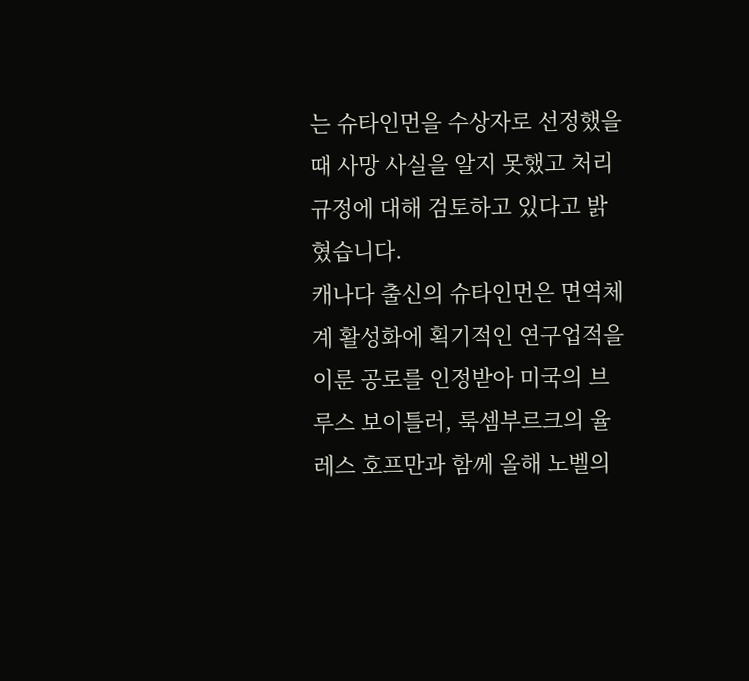는 슈타인먼을 수상자로 선정했을 때 사망 사실을 알지 못했고 처리 규정에 대해 검토하고 있다고 밝혔습니다.
캐나다 출신의 슈타인먼은 면역체계 활성화에 획기적인 연구업적을 이룬 공로를 인정받아 미국의 브루스 보이틀러, 룩셈부르크의 율레스 호프만과 함께 올해 노벨의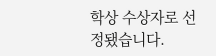학상 수상자로 선정됐습니다.